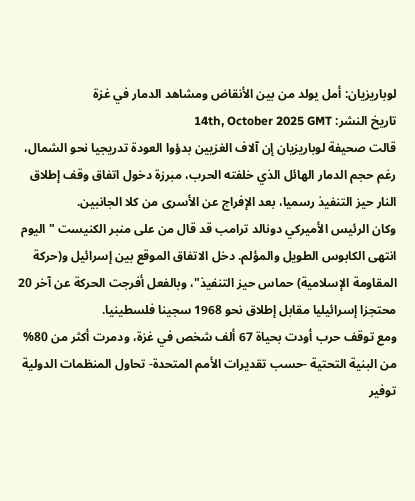لوباريزيان: أمل يولد من بين الأنقاض ومشاهد الدمار في غزة
تاريخ النشر: 14th, October 2025 GMT
قالت صحيفة لوباريزيان إن آلاف الغزيين بدؤوا العودة تدريجيا نحو الشمال، رغم حجم الدمار الهائل الذي خلفته الحرب، مبرزة دخول اتفاق وقف إطلاق النار حيز التنفيذ رسميا، بعد الإفراج عن الأسرى من كلا الجانبين.
وكان الرئيس الأميركي دونالد ترامب قد قال من على منبر الكنيست "اليوم انتهى الكابوس الطويل والمؤلم. دخل الاتفاق الموقع بين إسرائيل و(حركة المقاومة الإسلامية) حماس حيز التنفيذ"، وبالفعل أفرجت الحركة عن آخر 20 محتجزا إسرائيليا مقابل إطلاق نحو 1968 سجينا فلسطينيا.
ومع توقف حرب أودت بحياة 67 ألف شخص في غزة، ودمرت أكثر من 80% من البنية التحتية -حسب تقديرات الأمم المتحدة- تحاول المنظمات الدولية توفير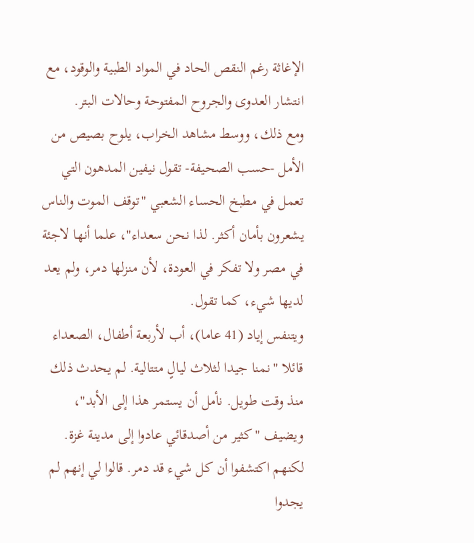الإغاثة رغم النقص الحاد في المواد الطبية والوقود، مع انتشار العدوى والجروح المفتوحة وحالات البتر.
ومع ذلك، ووسط مشاهد الخراب، يلوح بصيص من الأمل -حسب الصحيفة- تقول نيفين المدهون التي تعمل في مطبخ الحساء الشعبي "توقف الموت والناس يشعرون بأمان أكثر. لذا نحن سعداء"، علما أنها لاجئة في مصر ولا تفكر في العودة، لأن منزلها دمر، ولم يعد لديها شيء، كما تقول.
ويتنفس إياد (41 عاما)، أب لأربعة أطفال، الصعداء قائلا "نمنا جيدا لثلاث ليالٍ متتالية. لم يحدث ذلك منذ وقت طويل. نأمل أن يستمر هذا إلى الأبد"، ويضيف "كثير من أصدقائي عادوا إلى مدينة غزة. لكنهم اكتشفوا أن كل شيء قد دمر. قالوا لي إنهم لم يجدوا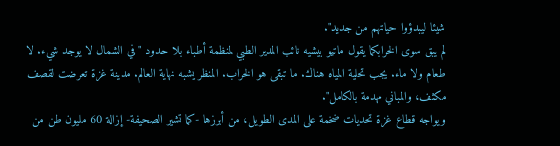شيئا ليبدؤوا حياتهم من جديد".
لم يبق سوى الخرابكما يقول ماتيو بيشيه نائب المدير الطبي لمنظمة أطباء بلا حدود "في الشمال لا يوجد شيء. لا طعام ولا ماء. يجب تحلية المياه هناك. ما تبقى هو الخراب. المنظر يشبه نهاية العالم. مدينة غزة تعرضت لقصف مكثف، والمباني مهدمة بالكامل".
ويواجه قطاع غزة تحديات ضخمة على المدى الطويل، من أبرزها -كما تشير الصحيفة- إزالة 60 مليون طن من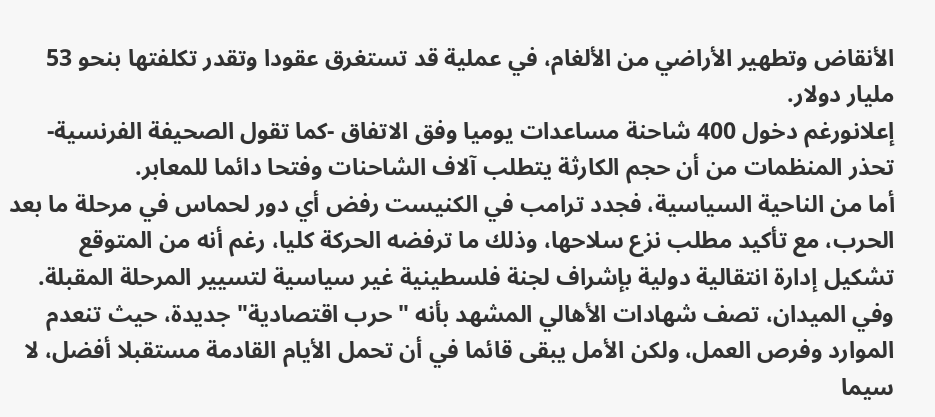الأنقاض وتطهير الأراضي من الألغام، في عملية قد تستغرق عقودا وتقدر تكلفتها بنحو 53 مليار دولار.
إعلانورغم دخول 400 شاحنة مساعدات يوميا وفق الاتفاق -كما تقول الصحيفة الفرنسية- تحذر المنظمات من أن حجم الكارثة يتطلب آلاف الشاحنات وفتحا دائما للمعابر.
أما من الناحية السياسية، فجدد ترامب في الكنيست رفض أي دور لحماس في مرحلة ما بعد الحرب، مع تأكيد مطلب نزع سلاحها، وذلك ما ترفضه الحركة كليا، رغم أنه من المتوقع تشكيل إدارة انتقالية دولية بإشراف لجنة فلسطينية غير سياسية لتسيير المرحلة المقبلة.
وفي الميدان، تصف شهادات الأهالي المشهد بأنه "حرب اقتصادية" جديدة، حيث تنعدم الموارد وفرص العمل، ولكن الأمل يبقى قائما في أن تحمل الأيام القادمة مستقبلا أفضل، لا سيما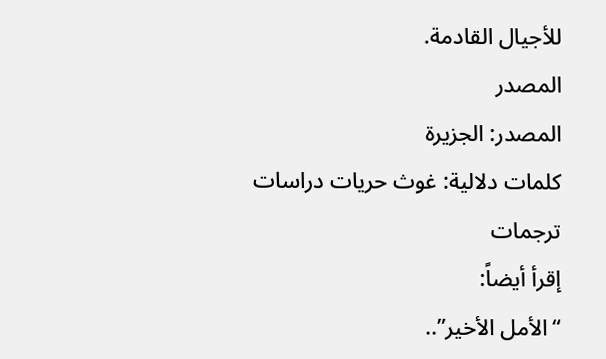للأجيال القادمة.
المصدر
المصدر: الجزيرة
كلمات دلالية: غوث حريات دراسات ترجمات
إقرأ أيضاً:
“الأمل الأخير”..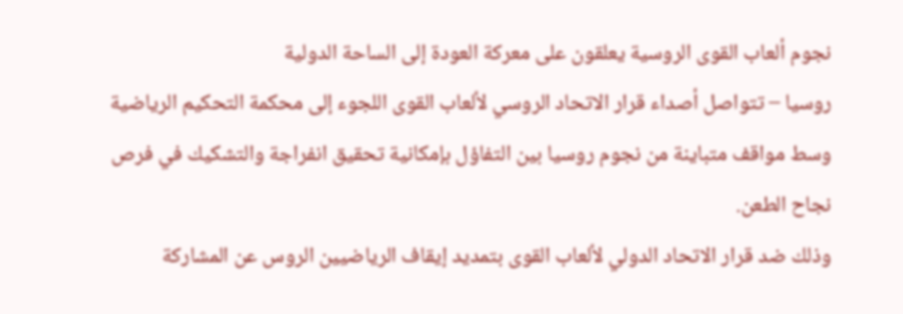نجوم ألعاب القوى الروسية يعلقون على معركة العودة إلى الساحة الدولية
روسيا – تتواصل أصداء قرار الاتحاد الروسي لألعاب القوى اللجوء إلى محكمة التحكيم الرياضية وسط مواقف متباينة من نجوم روسيا بين التفاؤل بإمكانية تحقيق انفراجة والتشكيك في فرص نجاح الطعن.
وذلك ضد قرار الاتحاد الدولي لألعاب القوى بتمديد إيقاف الرياضيين الروس عن المشاركة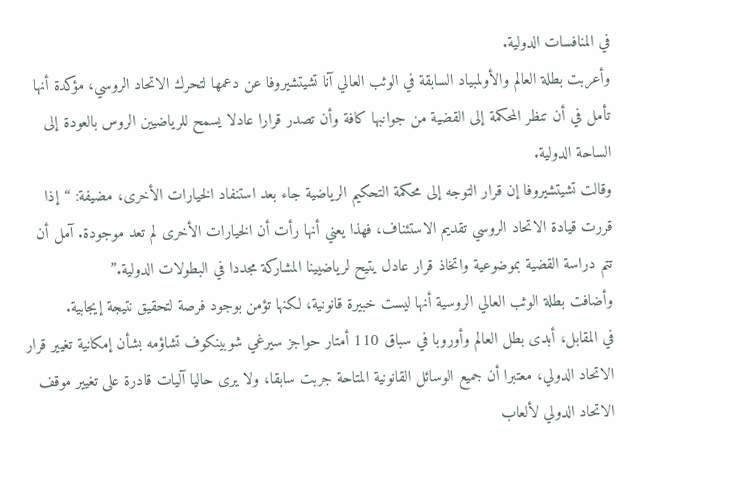في المنافسات الدولية.
وأعربت بطلة العالم والأولمبياد السابقة في الوثب العالي آنا تشيتشيروفا عن دعمها لتحرك الاتحاد الروسي، مؤكدة أنها تأمل في أن تنظر المحكمة إلى القضية من جوانبها كافة وأن تصدر قرارا عادلا يسمح للرياضيين الروس بالعودة إلى الساحة الدولية.
وقالت تشيتشيروفا إن قرار التوجه إلى محكمة التحكيم الرياضية جاء بعد استنفاد الخيارات الأخرى، مضيفة: “إذا قررت قيادة الاتحاد الروسي تقديم الاستئناف، فهذا يعني أنها رأت أن الخيارات الأخرى لم تعد موجودة. آمل أن تتم دراسة القضية بموضوعية واتخاذ قرار عادل يتيح لرياضيينا المشاركة مجددا في البطولات الدولية.”
وأضافت بطلة الوثب العالي الروسية أنها ليست خبيرة قانونية، لكنها تؤمن بوجود فرصة لتحقيق نتيجة إيجابية.
في المقابل، أبدى بطل العالم وأوروبا في سباق 110 أمتار حواجز سيرغي شوبينكوف تشاؤمه بشأن إمكانية تغيير قرار الاتحاد الدولي، معتبرا أن جميع الوسائل القانونية المتاحة جربت سابقا، ولا يرى حاليا آليات قادرة على تغيير موقف الاتحاد الدولي لألعاب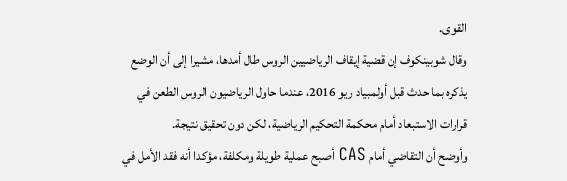القوى.
وقال شوبينكوف إن قضية إيقاف الرياضيين الروس طال أمدها، مشيرا إلى أن الوضع يذكره بما حدث قبل أولمبياد ريو 2016، عندما حاول الرياضيون الروس الطعن في قرارات الاستبعاد أمام محكمة التحكيم الرياضية، لكن دون تحقيق نتيجة.
وأوضح أن التقاضي أمام CAS أصبح عملية طويلة ومكلفة، مؤكدا أنه فقد الأمل في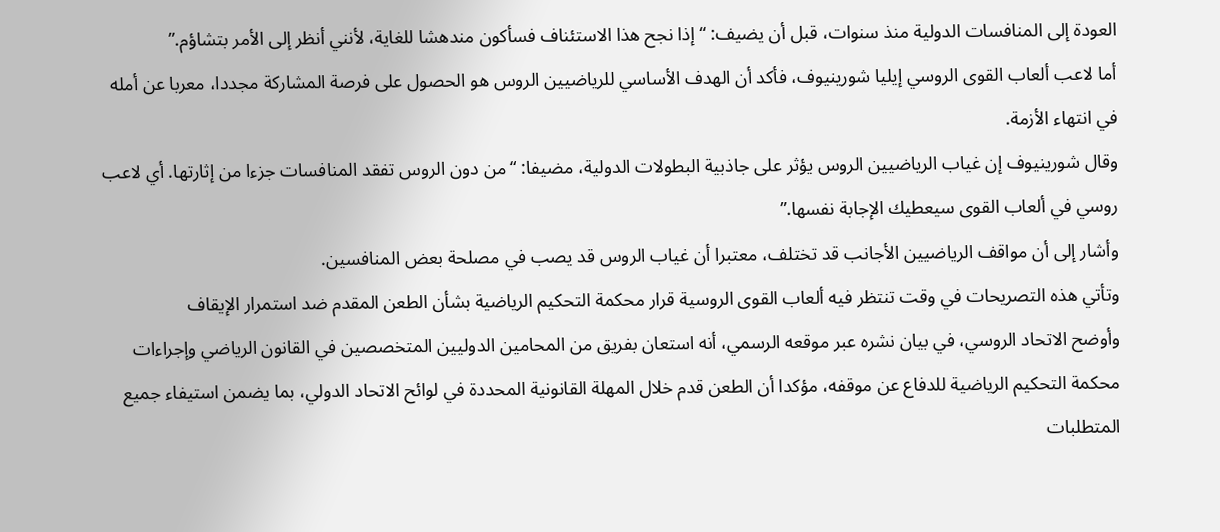العودة إلى المنافسات الدولية منذ سنوات، قبل أن يضيف: “إذا نجح هذا الاستئناف فسأكون مندهشا للغاية، لأنني أنظر إلى الأمر بتشاؤم.”
أما لاعب ألعاب القوى الروسي إيليا شورينيوف، فأكد أن الهدف الأساسي للرياضيين الروس هو الحصول على فرصة المشاركة مجددا، معربا عن أمله في انتهاء الأزمة.
وقال شورينيوف إن غياب الرياضيين الروس يؤثر على جاذبية البطولات الدولية، مضيفا: “من دون الروس تفقد المنافسات جزءا من إثارتها. أي لاعب روسي في ألعاب القوى سيعطيك الإجابة نفسها.”
وأشار إلى أن مواقف الرياضيين الأجانب قد تختلف، معتبرا أن غياب الروس قد يصب في مصلحة بعض المنافسين.
وتأتي هذه التصريحات في وقت تنتظر فيه ألعاب القوى الروسية قرار محكمة التحكيم الرياضية بشأن الطعن المقدم ضد استمرار الإيقاف
وأوضح الاتحاد الروسي، في بيان نشره عبر موقعه الرسمي، أنه استعان بفريق من المحامين الدوليين المتخصصين في القانون الرياضي وإجراءات محكمة التحكيم الرياضية للدفاع عن موقفه، مؤكدا أن الطعن قدم خلال المهلة القانونية المحددة في لوائح الاتحاد الدولي، بما يضمن استيفاء جميع المتطلبات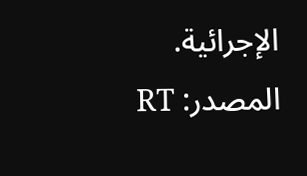الإجرائية.
المصدر: RT